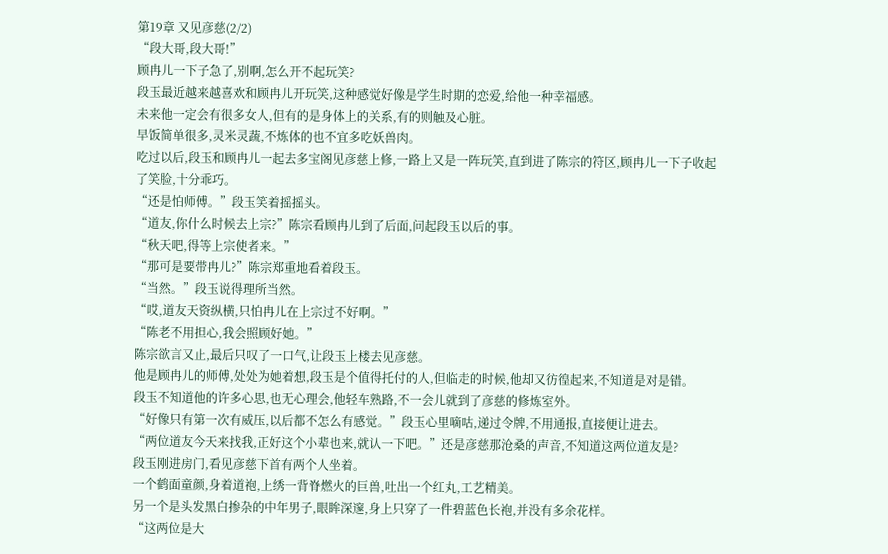第19章 又见彦慈(2/2)
“段大哥,段大哥!”
顾冉儿一下子急了,别啊,怎么开不起玩笑?
段玉最近越来越喜欢和顾冉儿开玩笑,这种感觉好像是学生时期的恋爱,给他一种幸福感。
未来他一定会有很多女人,但有的是身体上的关系,有的则触及心脏。
早饭简单很多,灵米灵蔬,不炼体的也不宜多吃妖兽肉。
吃过以后,段玉和顾冉儿一起去多宝阁见彦慈上修,一路上又是一阵玩笑,直到进了陈宗的符区,顾冉儿一下子收起了笑脸,十分乖巧。
“还是怕师傅。”段玉笑着摇摇头。
“道友,你什么时候去上宗?”陈宗看顾冉儿到了后面,问起段玉以后的事。
“秋天吧,得等上宗使者来。”
“那可是要带冉儿?”陈宗郑重地看着段玉。
“当然。”段玉说得理所当然。
“哎,道友天资纵横,只怕冉儿在上宗过不好啊。”
“陈老不用担心,我会照顾好她。”
陈宗欲言又止,最后只叹了一口气,让段玉上楼去见彦慈。
他是顾冉儿的师傅,处处为她着想,段玉是个值得托付的人,但临走的时候,他却又彷徨起来,不知道是对是错。
段玉不知道他的许多心思,也无心理会,他轻车熟路,不一会儿就到了彦慈的修炼室外。
“好像只有第一次有威压,以后都不怎么有感觉。”段玉心里嘀咕,递过令牌,不用通报,直接便让进去。
“两位道友今天来找我,正好这个小辈也来,就认一下吧。”还是彦慈那沧桑的声音,不知道这两位道友是?
段玉刚进房门,看见彦慈下首有两个人坐着。
一个鹤面童颜,身着道袍,上绣一背脊燃火的巨兽,吐出一个红丸,工艺精美。
另一个是头发黑白掺杂的中年男子,眼眸深邃,身上只穿了一件碧蓝色长袍,并没有多余花样。
“这两位是大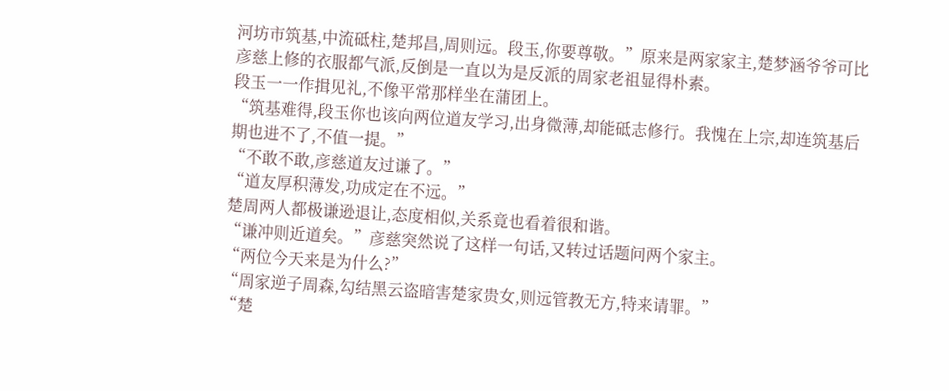河坊市筑基,中流砥柱,楚邦昌,周则远。段玉,你要尊敬。”原来是两家家主,楚梦涵爷爷可比彦慈上修的衣服都气派,反倒是一直以为是反派的周家老祖显得朴素。
段玉一一作揖见礼,不像平常那样坐在蒲团上。
“筑基难得,段玉你也该向两位道友学习,出身微薄,却能砥志修行。我愧在上宗,却连筑基后期也进不了,不值一提。”
“不敢不敢,彦慈道友过谦了。”
“道友厚积薄发,功成定在不远。”
楚周两人都极谦逊退让,态度相似,关系竟也看着很和谐。
“谦冲则近道矣。”彦慈突然说了这样一句话,又转过话题问两个家主。
“两位今天来是为什么?”
“周家逆子周森,勾结黑云盗暗害楚家贵女,则远管教无方,特来请罪。”
“楚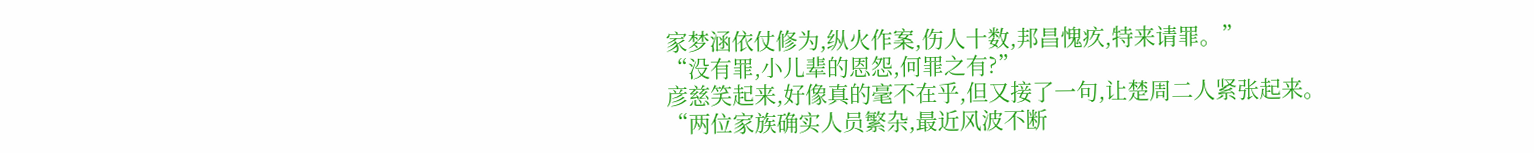家梦涵依仗修为,纵火作案,伤人十数,邦昌愧疚,特来请罪。”
“没有罪,小儿辈的恩怨,何罪之有?”
彦慈笑起来,好像真的毫不在乎,但又接了一句,让楚周二人紧张起来。
“两位家族确实人员繁杂,最近风波不断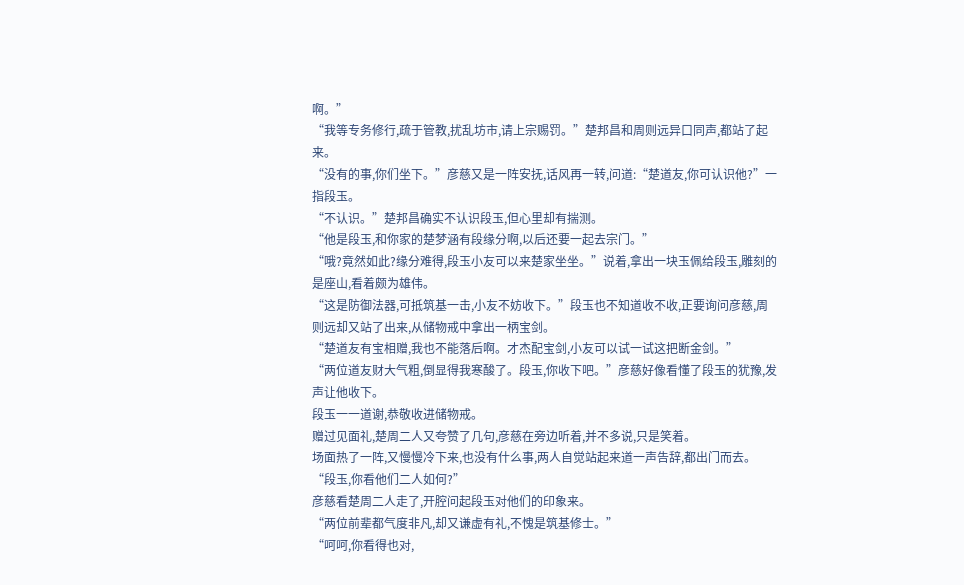啊。”
“我等专务修行,疏于管教,扰乱坊市,请上宗赐罚。”楚邦昌和周则远异口同声,都站了起来。
“没有的事,你们坐下。”彦慈又是一阵安抚,话风再一转,问道:“楚道友,你可认识他?”一指段玉。
“不认识。”楚邦昌确实不认识段玉,但心里却有揣测。
“他是段玉,和你家的楚梦涵有段缘分啊,以后还要一起去宗门。”
“哦?竟然如此?缘分难得,段玉小友可以来楚家坐坐。”说着,拿出一块玉佩给段玉,雕刻的是座山,看着颇为雄伟。
“这是防御法器,可抵筑基一击,小友不妨收下。”段玉也不知道收不收,正要询问彦慈,周则远却又站了出来,从储物戒中拿出一柄宝剑。
“楚道友有宝相赠,我也不能落后啊。才杰配宝剑,小友可以试一试这把断金剑。”
“两位道友财大气粗,倒显得我寒酸了。段玉,你收下吧。”彦慈好像看懂了段玉的犹豫,发声让他收下。
段玉一一道谢,恭敬收进储物戒。
赠过见面礼,楚周二人又夸赞了几句,彦慈在旁边听着,并不多说,只是笑着。
场面热了一阵,又慢慢冷下来,也没有什么事,两人自觉站起来道一声告辞,都出门而去。
“段玉,你看他们二人如何?”
彦慈看楚周二人走了,开腔问起段玉对他们的印象来。
“两位前辈都气度非凡,却又谦虚有礼,不愧是筑基修士。”
“呵呵,你看得也对,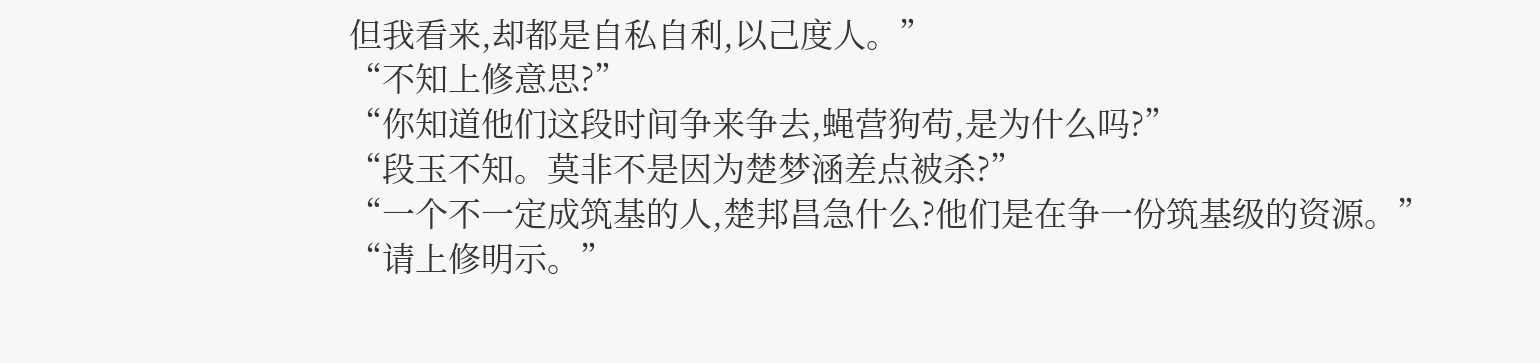但我看来,却都是自私自利,以己度人。”
“不知上修意思?”
“你知道他们这段时间争来争去,蝇营狗苟,是为什么吗?”
“段玉不知。莫非不是因为楚梦涵差点被杀?”
“一个不一定成筑基的人,楚邦昌急什么?他们是在争一份筑基级的资源。”
“请上修明示。”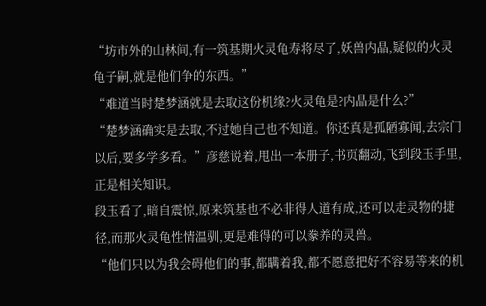“坊市外的山林间,有一筑基期火灵龟寿将尽了,妖兽内晶,疑似的火灵龟子嗣,就是他们争的东西。”
“难道当时楚梦涵就是去取这份机缘?火灵龟是?内晶是什么?”
“楚梦涵确实是去取,不过她自己也不知道。你还真是孤陋寡闻,去宗门以后,要多学多看。”彦慈说着,甩出一本册子,书页翻动,飞到段玉手里,正是相关知识。
段玉看了,暗自震惊,原来筑基也不必非得人道有成,还可以走灵物的捷径,而那火灵龟性情温驯,更是难得的可以豢养的灵兽。
“他们只以为我会碍他们的事,都瞒着我,都不愿意把好不容易等来的机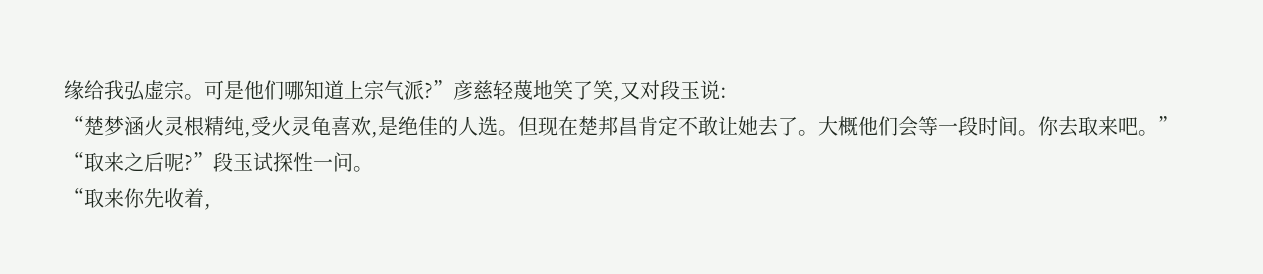缘给我弘虚宗。可是他们哪知道上宗气派?”彦慈轻蔑地笑了笑,又对段玉说:
“楚梦涵火灵根精纯,受火灵龟喜欢,是绝佳的人选。但现在楚邦昌肯定不敢让她去了。大概他们会等一段时间。你去取来吧。”
“取来之后呢?”段玉试探性一问。
“取来你先收着,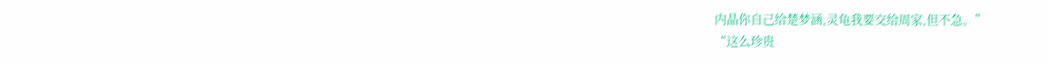内晶你自己给楚梦涵,灵龟我要交给周家,但不急。”
“这么珍贵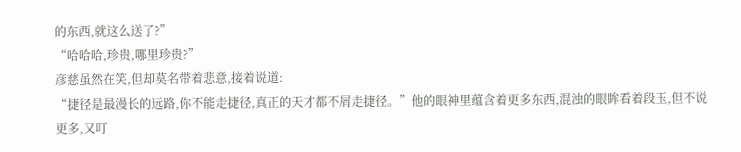的东西,就这么送了?”
“哈哈哈,珍贵,哪里珍贵?”
彦慈虽然在笑,但却莫名带着悲意,接着说道:
“捷径是最漫长的远路,你不能走捷径,真正的天才都不屑走捷径。”他的眼神里蕴含着更多东西,混浊的眼眸看着段玉,但不说更多,又叮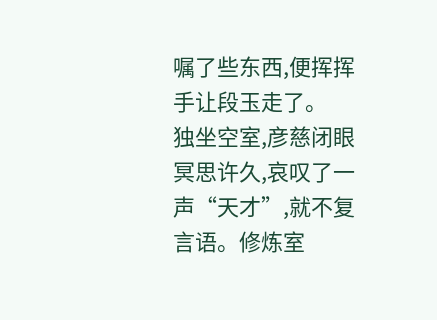嘱了些东西,便挥挥手让段玉走了。
独坐空室,彦慈闭眼冥思许久,哀叹了一声“天才”,就不复言语。修炼室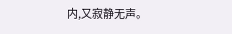内,又寂静无声。